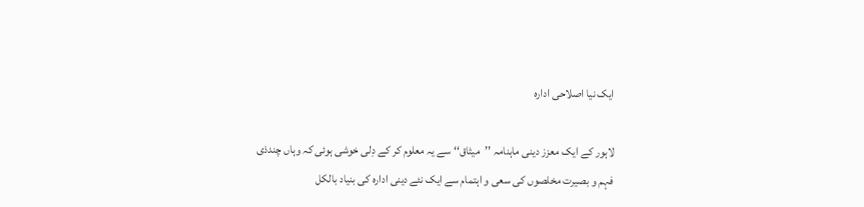ایک نیا اصلاحی ادارہ

لاہور کے ایک معزز دینی ماہنامہ ’’میثاق‘‘ سے یہ معلوم کر کے دِلی خوشی ہوئی کہ وہاں چندذی فہم و بصیرت مخلصوں کی سعی و اہتمام سے ایک نئے دینی ادارہ کی بنیاد بالکل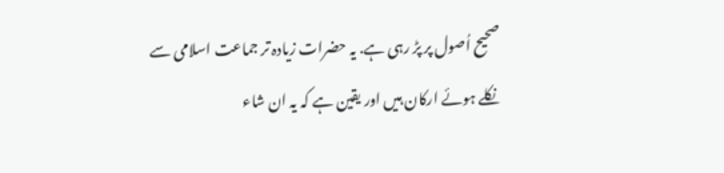صحیح اُصول پر پڑ رہی ہے. یہ حضرات زیادہ تر جماعت اسلامی سے نکلے ہوئے ارکان ہیں اور یقین ہے کہ یہ ان شاء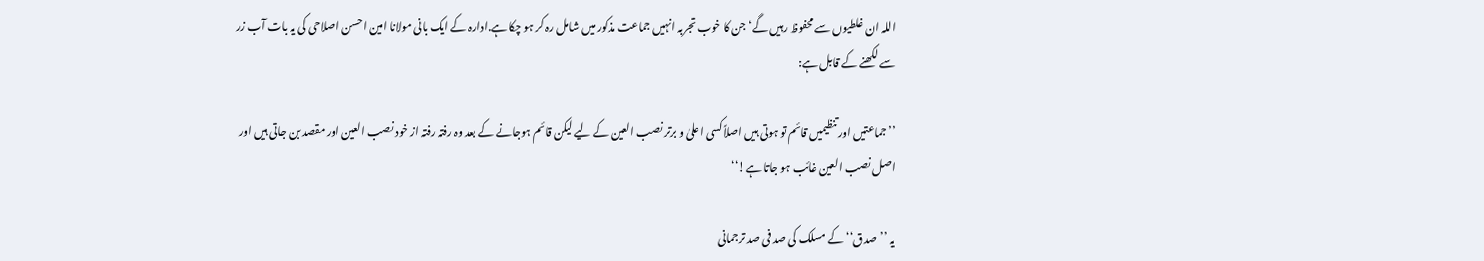اللہ ان غلطیوں سے محفوظ رہیں گے‘ جن کا خوب تجربہ انہیں جماعت مذکور میں شامل رہ کر ہو چکا ہے.ادارہ کے ایک بانی مولانا امین احسن اصلاحی کی یہ بات آب زر سے لکھنے کے قابل ہے:

’’جماعتیں اور تنظیمیں قائم تو ہوتی ہیں اصلاً کسی اعلیٰ و برتر نصب العین کے لیے لیکن قائم ہوجانے کے بعد وہ رفتہ رفتہ از خود نصب العین اور مقصد بن جاتی ہیں اور اصل نصب العین غائب ہو جاتا ہے!‘‘

یہ ’’صدق‘‘ کے مسلک کی صد فی صد ترجمانی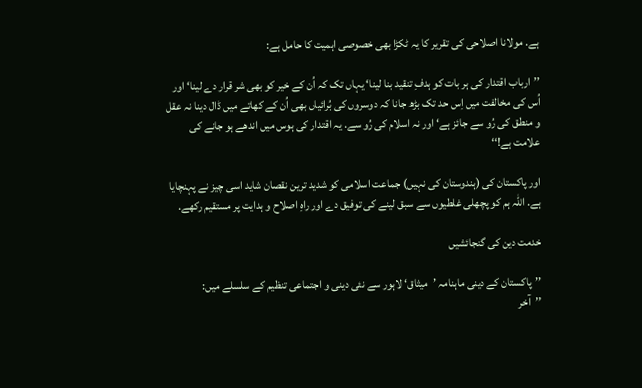ہے. مولانا اصلاحی کی تقریر کا یہ ٹکڑا بھی خصوصی اہمیت کا حامل ہے:

’’ارباب اقتدار کی ہر بات کو ہدفِ تنقید بنا لینا‘ یہاں تک کہ اُن کے خیر کو بھی شر قرار دے لینا‘ اور اُس کی مخالفت میں اِس حد تک بڑھ جانا کہ دوسروں کی بُرائیاں بھی اُن کے کھاتے میں ڈال دینا نہ عقل و منطق کی رُو سے جائز ہے‘ اور نہ اسلام کی رُو سے. یہ اقتدار کی ہوس میں اندھے ہو جانے کی علامت ہے!‘‘

اور پاکستان کی (ہندوستان کی نہیں) جماعت اسلامی کو شدید ترین نقصان شاید اسی چیز نے پہنچایا ہے. اللہ ہم کو پچھلی غلطیوں سے سبق لینے کی توفیق دے اور راہِ اصلاح و ہدایت پر مستقیم رکھے.

خدمت دین کی گنجائشیں

’’پاکستان کے دینی ماہنامہ ’میثاق‘ لاہور سے نئی دینی و اجتماعی تنظیم کے سلسلے میں:
’’آخر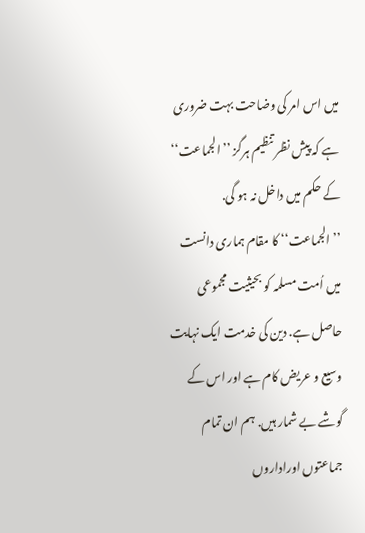میں اس امر کی وضاحت بہت ضروری ہے کہ پیش نظر تنظیم ہرگز ’’الجماعت‘‘ کے حکم میں داخل نہ ہو گی. ’’الجماعت‘‘ کا مقام ہماری دانست میں اُمت مسلمہ کو بحیثیت مجموعی حاصل ہے. دین کی خدمت ایک نہایت وسیع و عریض کام ہے اور اس کے گوشے بے شمار ہیں. ہم ان تمام جماعتوں اوراداروں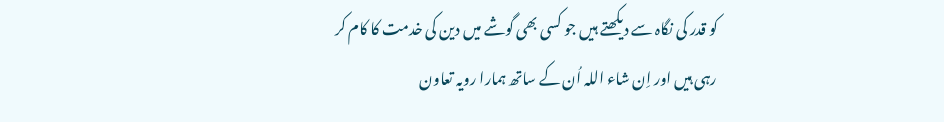کو قدر کی نگاہ سے دیکھتے ہیں جو کسی بھی گوشے میں دین کی خدمت کا کام کر رہی ہیں اور اِن شاء اللہ اُن کے ساتھ ہمارا رویہ تعاون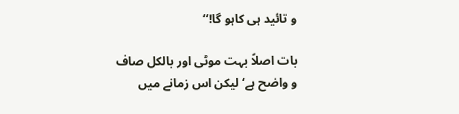و تائید ہی کاہو گا!‘‘

بات اصلاً بہت موٹی اور بالکل صاف و واضح ہے‘ لیکن اس زمانے میں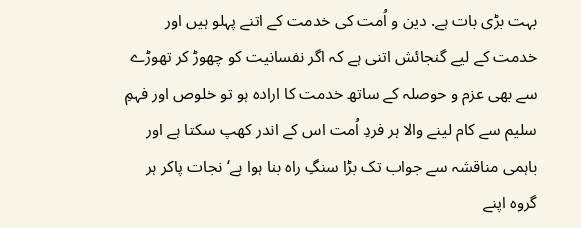بہت بڑی بات ہے. دین و اُمت کی خدمت کے اتنے پہلو ہیں اور خدمت کے لیے گنجائش اتنی ہے کہ اگر نفسانیت کو چھوڑ کر تھوڑے سے بھی عزم و حوصلہ کے ساتھ خدمت کا ارادہ ہو تو خلوص اور فہمِ سلیم سے کام لینے والا ہر فردِ اُمت اس کے اندر کھپ سکتا ہے اور باہمی مناقشہ سے جواب تک بڑا سنگِ راہ بنا ہوا ہے‘ نجات پاکر ہر گروہ اپنے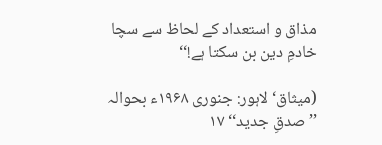مذاق و استعداد کے لحاظ سے سچا خادمِ دین بن سکتا ہے!‘‘

(میثاق‘ لاہور: جنوری ۱۹۶۸ء بحوالہ ’’صدقِ جدید‘‘ ۱۷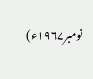نومبر۱۹۶۷ء)